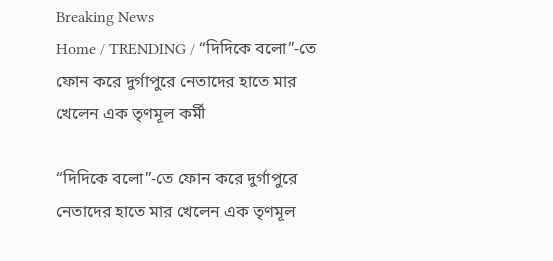Breaking News
Home / TRENDING / “দিদিকে বলো”-তে ফোন করে দুর্গাপুরে নেতাদের হাতে মার খেলেন এক তৃণমূল কর্মী

“দিদিকে বলো”-তে ফোন করে দুর্গাপুরে নেতাদের হাতে মার খেলেন এক তৃণমূল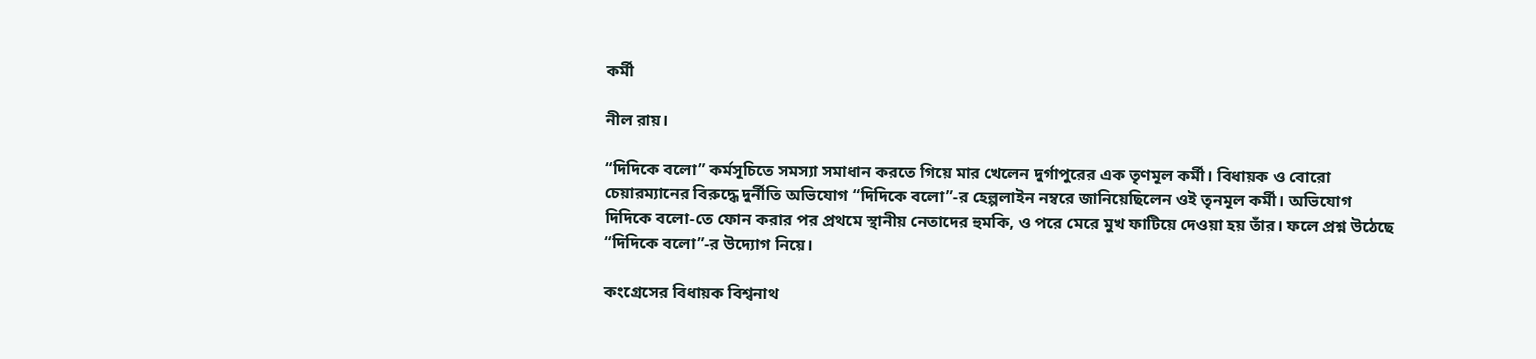কর্মী

নীল রায়।

“দিদিকে বলো” কর্মসূচিতে সমস্যা সমাধান করতে গিয়ে মার খেলেন দুর্গাপুরের এক তৃণমূল কর্মী। বিধায়ক ও বোরো চেয়ারম্যানের বিরুদ্ধে দুর্নীতি অভিযোগ “দিদিকে বলো”-র হেল্পলাইন নম্বরে জানিয়েছিলেন ওই তৃনমূল কর্মী। অভিযোগ দিদিকে বলো-তে ফোন করার পর প্রথমে স্থানীয় নেতাদের হুমকি, ও পরে মেরে মুখ ফাটিয়ে দেওয়া হয় তাঁর। ফলে প্রশ্ন উঠেছে “দিদিকে বলো”-র উদ্যোগ নিয়ে।

কংগ্রেসের বিধায়ক বিশ্বনাথ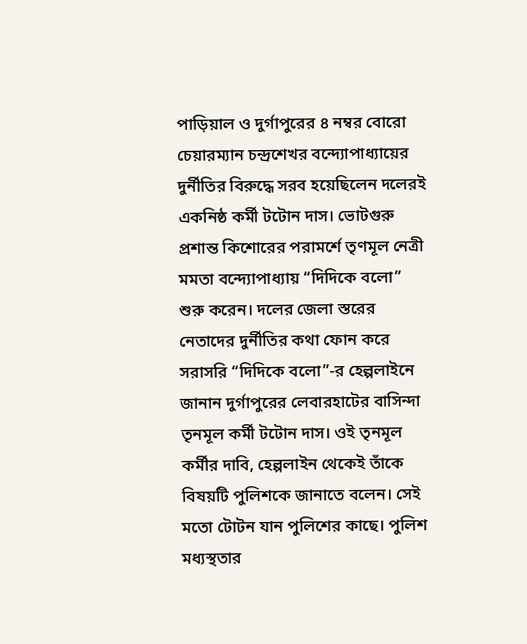পাড়িয়াল ও দুর্গাপুরের ৪ নম্বর বোরো চেয়ারম্যান চন্দ্রশেখর বন্দ্যোপাধ্যায়ের দুর্নীতির বিরুদ্ধে সরব হয়েছিলেন দলেরই একনিষ্ঠ কর্মী টটোন দাস। ভোটগুরু প্রশান্ত কিশোরের পরামর্শে তৃণমূল নেত্রী মমতা বন্দ্যোপাধ্যায় “দিদিকে বলো” শুরু করেন। দলের জেলা স্তরের নেতাদের দুর্নীতির কথা ফোন করে সরাসরি “দিদিকে বলো”-র হেল্পলাইনে জানান দুর্গাপুরের লেবারহাটের বাসিন্দা তৃনমূল কর্মী টটোন দাস। ওই তৃনমূল কর্মীর দাবি, হেল্পলাইন থেকেই তাঁকে বিষয়টি পুলিশকে জানাতে বলেন। সেই মতো টোটন যান পুলিশের কাছে। পুলিশ মধ্যস্থতার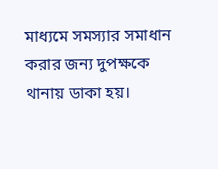মাধ্যমে সমস্যার সমাধান করার জন্য দুপক্ষকে থানায় ডাকা হয়।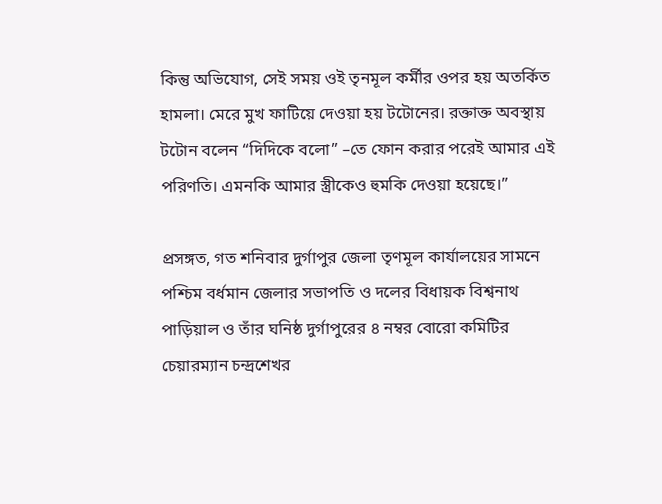কিন্তু অভিযোগ, সেই সময় ওই তৃনমূল কর্মীর ওপর হয় অতর্কিত হামলা। মেরে মুখ ফাটিয়ে দেওয়া হয় টটোনের। রক্তাক্ত অবস্থায় টটোন বলেন “দিদিকে বলো” –তে ফোন করার পরেই আমার এই পরিণতি। এমনকি আমার স্ত্রীকেও হুমকি দেওয়া হয়েছে।”

প্রসঙ্গত, গত শনিবার দুর্গাপুর জেলা তৃণমূল কার্যালয়ের সামনে পশ্চিম বর্ধমান জেলার সভাপতি ও দলের বিধায়ক বিশ্বনাথ পাড়িয়াল ও তাঁর ঘনিষ্ঠ দুর্গাপুরের ৪ নম্বর বোরো কমিটির চেয়ারম্যান চন্দ্রশেখর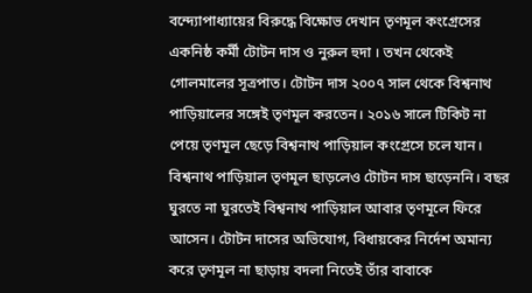বন্দ্যোপাধ্যায়ের বিরুদ্ধে বিক্ষোভ দেখান তৃণমূল কংগ্রেসের একনিষ্ঠ কর্মী টোটন দাস ও নুরুল হুদা । তখন থেকেই গোলমালের সূত্রপাত। টোটন দাস ২০০৭ সাল থেকে বিশ্বনাথ পাড়িয়ালের সঙ্গেই তৃণমূল করতেন। ২০১৬ সালে টিকিট না পেয়ে তৃণমূল ছেড়ে বিশ্বনাথ পাড়িয়াল কংগ্রেসে চলে যান। বিশ্বনাথ পাড়িয়াল তৃণমূল ছাড়লেও টোটন দাস ছাড়েননি। বছর ঘুরতে না ঘুরতেই বিশ্বনাথ পাড়িয়াল আবার তৃণমূলে ফিরে আসেন। টোটন দাসের অভিযোগ, বিধায়কের নির্দেশ অমান্য করে তৃণমূল না ছাড়ায় বদলা নিতেই তাঁর বাবাকে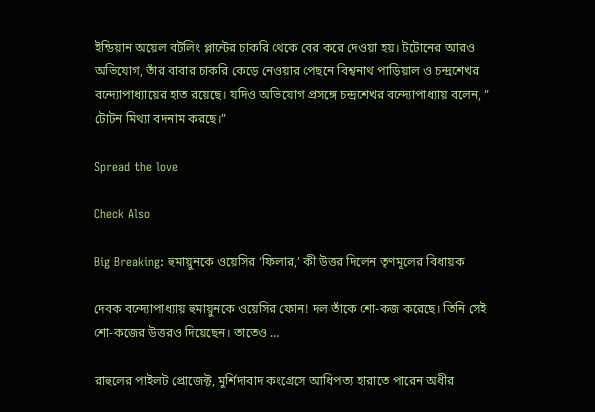ইন্ডিয়ান অয়েল বটলিং প্লান্টের চাকরি থেকে বের করে দেওয়া হয়। টটোনের আরও অভিযোগ, তাঁর বাবার চাকরি কেড়ে নেওয়ার পেছনে বিশ্বনাথ পাড়িয়াল ও চন্দ্রশেখর বন্দ্যোপাধ্যায়ের হাত রয়েছে। যদিও অভিযোগ প্রসঙ্গে চন্দ্রশেখর বন্দ্যোপাধ্যায় বলেন, ” টোটন মিথ্যা বদনাম করছে।”

Spread the love

Check Also

Big Breaking: হুমায়ুনকে ওয়েসির ‘ফিলার,’ কী উত্তর দিলেন তৃণমূলের বিধায়ক

দেবক বন্দ্যোপাধ্যায় হুমায়ুনকে ওয়েসির ফোন! দল তাঁকে শো-কজ করেছে। তিনি সেই শো-কজের উত্তরও দিয়েছেন। তাতেও …

রাহুলের পাইলট প্রোজেক্ট, মুর্শিদাবাদ কংগ্রেসে আধিপত্য হারাতে পারেন অধীর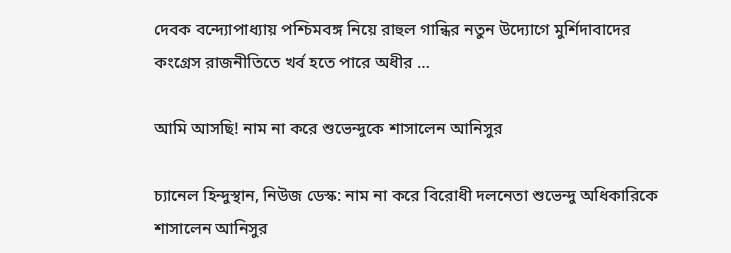দেবক বন্দ্যোপাধ্যায় পশ্চিমবঙ্গ নিয়ে রাহুল গান্ধির নতুন উদ্যোগে মুর্শিদাবাদের কংগ্রেস রাজনীতিতে খর্ব হতে পারে অধীর …

আমি আসছি! নাম না করে শুভেন্দুকে শাসালেন আনিসুর

চ্যানেল হিন্দুস্থান, নিউজ ডেস্ক: নাম না করে বিরোধী দলনেতা শুভেন্দু অধিকারিকে শাসালেন আনিসুর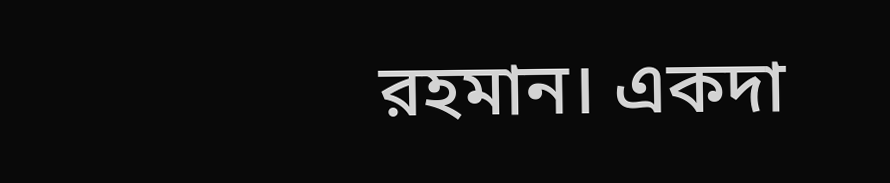রহমান। একদা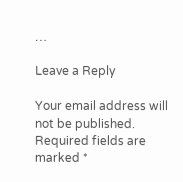…

Leave a Reply

Your email address will not be published. Required fields are marked *